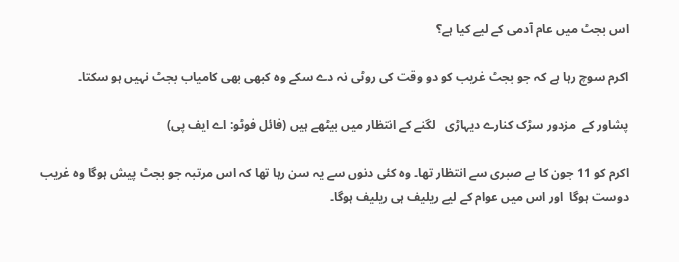اس بجٹ میں عام آدمی کے لیے کیا ہے؟

اکرم سوچ رہا ہے کہ جو بجٹ غریب کو دو وقت کی روٹی نہ دے سکے وہ کبھی بھی کامیاب بجٹ نہیں ہو سکتا۔

پشاور کے  مزدور سڑک کنارے دیہاڑی   لگنے کے انتظار میں بیٹھے ہیں (فائل فوٹو: اے ایف پی)

اکرم کو 11 جون کا بے صبری سے انتظار تھا۔ وہ کئی دنوں سے یہ سن رہا تھا کہ اس مرتبہ جو بجٹ پیش ہوگا وہ غریب دوست ہوگا  اور اس میں عوام کے لیے ریلیف ہی ریلیف ہوگا۔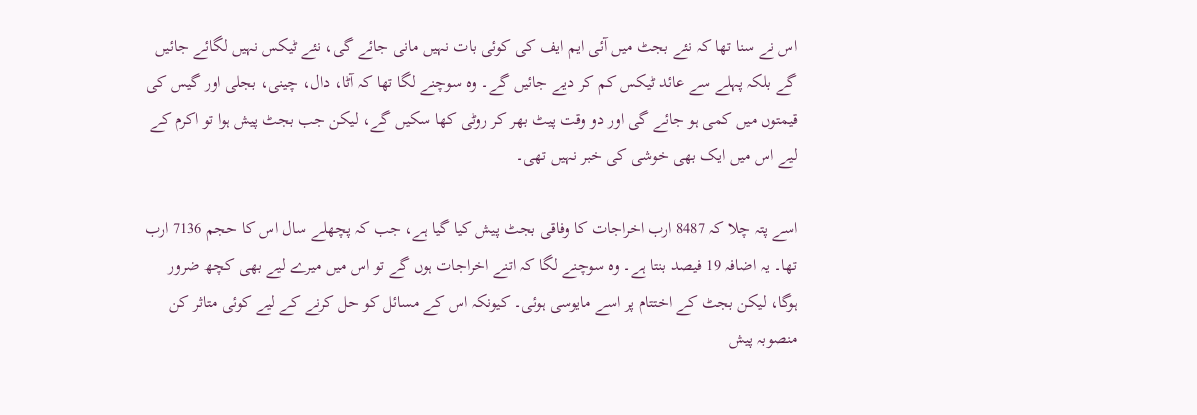اس نے سنا تھا کہ نئے بجٹ میں آئی ایم ایف کی کوئی بات نہیں مانی جائے گی، نئے ٹیکس نہیں لگائے جائیں گے بلکہ پہلے سے عائد ٹیکس کم کر دیے جائیں گے۔ وہ سوچنے لگا تھا کہ آٹا، دال، چینی، بجلی اور گیس کی قیمتوں میں کمی ہو جائے گی اور دو وقت پیٹ بھر کر روٹی کھا سکیں گے، لیکن جب بجٹ پیش ہوا تو اکرم کے لیے اس میں ایک بھی خوشی کی خبر نہیں تھی۔

اسے پتہ چلا کہ 8487 ارب اخراجات کا وفاقی بجٹ پیش کیا گیا ہے، جب کہ پچھلے سال اس کا حجم 7136 ارب تھا۔ یہ اضافہ 19 فیصد بنتا ہے۔ وہ سوچنے لگا کہ اتنے اخراجات ہوں گے تو اس میں میرے لیے بھی کچھ ضرور ہوگا، لیکن بجٹ کے اختتام پر اسے مایوسی ہوئی۔ کیونکہ اس کے مسائل کو حل کرنے کے لیے کوئی متاثر کن منصوبہ پیش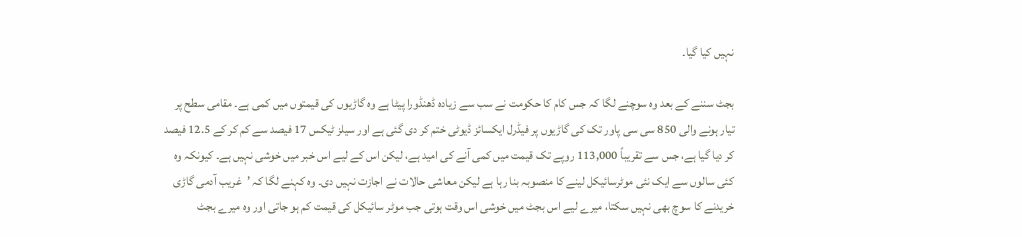نہیں کیا گیا۔

بجٹ سننے کے بعد وہ سوچنے لگا کہ جس کام کا حکومت نے سب سے زیادہ ڈھنڈورا پیٹا ہے وہ گاڑیوں کی قیمتوں میں کمی ہے۔ مقامی سطح پر تیار ہونے والی 850 سی سی پاور تک کی گاڑیوں پر فیڈرل ایکسائز ڈیوٹی ختم کر دی گئی ہے اور سیلز ٹیکس 17 فیصد سے کم کر کے 12.5 فیصد کر دیا گیا ہے، جس سے تقریباً 113,000 روپے تک قیمت میں کمی آنے کی امید ہے، لیکن اس کے لیے اس خبر میں خوشی نہیں ہے۔ کیونکہ وہ کئی سالوں سے ایک نئی موٹرسائیکل لینے کا منصوبہ بنا رہا ہے لیکن معاشی حالات نے اجازت نہیں دی۔ وہ کہنے لگا کہ ’غریب آدمی گاڑی خریدنے کا سوچ بھی نہیں سکتا، میرے لیے اس بجٹ میں خوشی اس وقت ہوتی جب موٹر سائیکل کی قیمت کم ہو جاتی اور وہ میرے بجٹ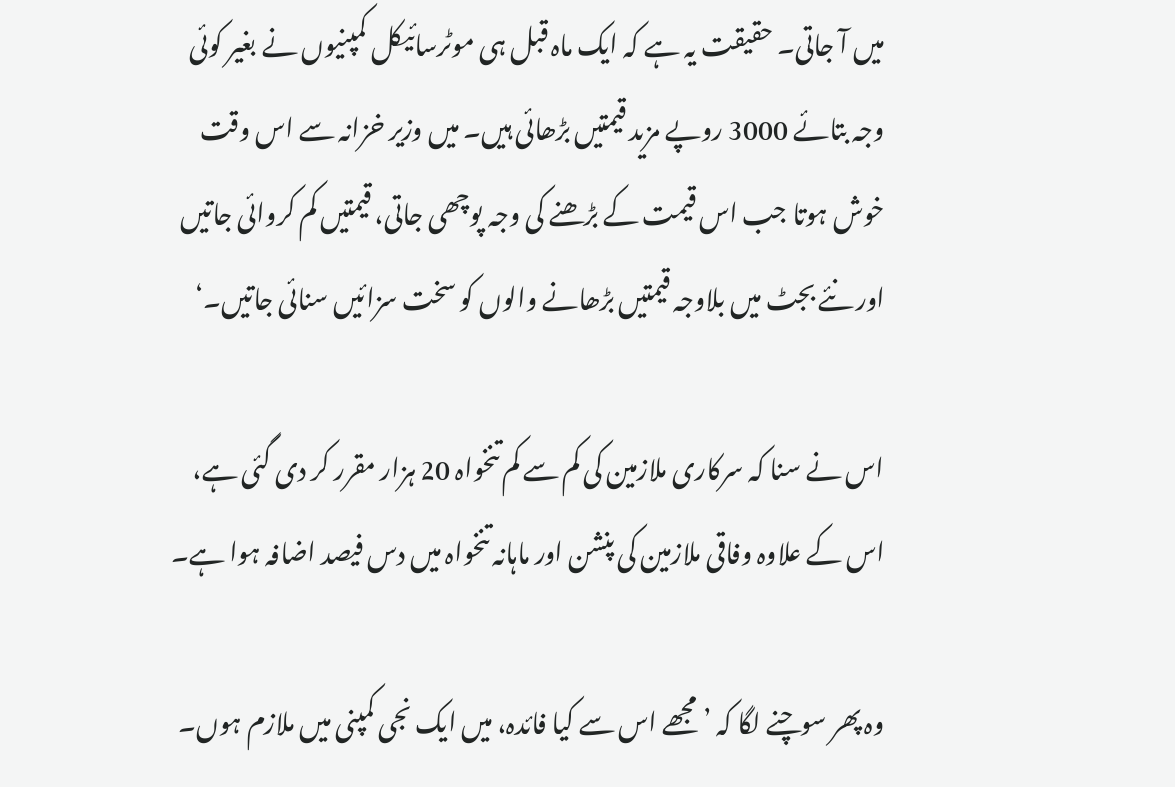میں آ جاتی۔ حقیقت یہ ہے کہ ایک ماہ قبل ہی موٹرسائیکل کمپنیوں نے بغیر کوئی وجہ بتائے 3000 روپے مزید قیمتیں بڑھائی ہیں۔ میں وزیر خزانہ سے اس وقت خوش ہوتا جب اس قیمت کے بڑھنے کی وجہ پوچھی جاتی، قیمتیں کم کروائی جاتیں اور نئے بجٹ میں بلاوجہ قیمتیں بڑھانے والوں کو سخت سزائیں سنائی جاتیں۔‘

اس نے سنا کہ سرکاری ملازمین کی کم سے کم تنخواہ 20 ہزار مقرر کر دی گئی ہے، اس کے علاوہ وفاقی ملازمین کی پنشن اور ماہانہ تنخواہ میں دس فیصد اضافہ ہوا ہے۔

وہ پھر سوچنے لگا کہ ’مجھے اس سے کیا فائدہ، میں ایک نجی کمپنی میں ملازم ہوں۔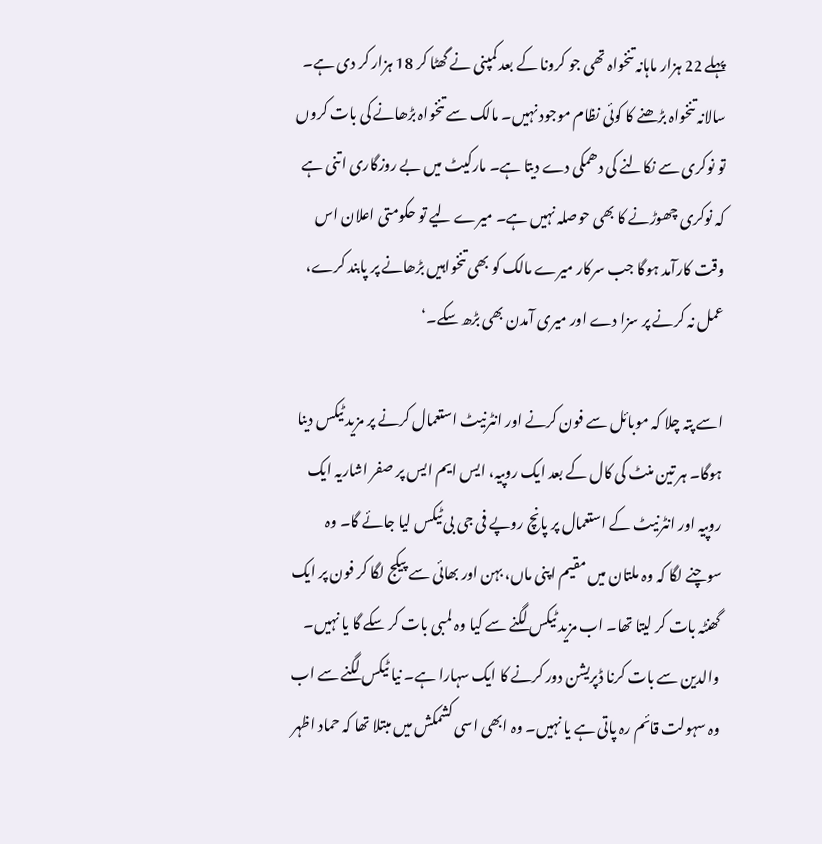پہلے 22 ہزار ماہانہ تنخواہ تھی جو کرونا کے بعد کمپنی نے گھٹا کر 18 ہزار کر دی ہے۔ سالانہ تنخواہ بڑھنے کا کوئی نظام موجود نہیں۔ مالک سے تنخواہ بڑھانے کی بات کروں تو نوکری سے نکالنے کی دھمکی دے دیتا ہے۔ مارکیٹ میں بے روزگاری اتنی ہے کہ نوکری چھوڑنے کا بھی حوصلہ نہیں ہے۔ میرے لیے تو حکومتی اعلان اس وقت کارآمد ہوگا جب سرکار میرے مالک کو بھی تنخواہیں بڑھانے پر پابند کرے، عمل نہ کرنے پر سزا دے اور میری آمدن بھی بڑھ سکے۔‘

اسے پتہ چلا کہ موبائل سے فون کرنے اور انٹرنیٹ استعمال کرنے پر مزید ٹیکس دینا ہوگا۔ ہر تین منٹ کی کال کے بعد ایک روپیہ، ایس ایم ایس پر صفر اشاریہ ایک روپیہ اور انٹرنیٹ کے استعمال پر پانچ روپے فی جی بی ٹیکس لیا جائے گا۔ وہ سوچنے لگا کہ وہ ملتان میں مقیم اپنی ماں، بہن اور بھائی سے پیکج لگا کر فون پر ایک گھنٹہ بات کر لیتا تھا۔ اب مزید ٹیکس لگنے سے کیا وہ لمبی بات کر سکے گا یا نہیں۔ والدین سے بات کرنا ڈپریشن دور کرنے کا ایک سہارا ہے۔ نیا ٹیکس لگنے سے اب وہ سہولت قائم رہ پاتی ہے یا نہیں۔ وہ ابھی اسی کشمکش میں مبتلا تھا کہ حماد اظہر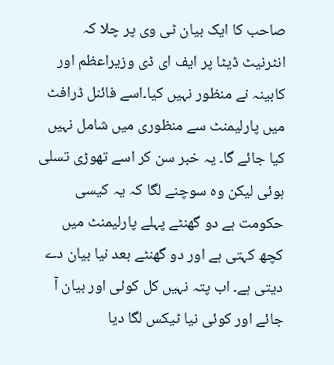صاحب کا ایک بیان ٹی وی پر چلا کہ انٹرنیٹ ڈیٹا پر ایف ای ڈی وزیراعظم اور کابینہ نے منظور نہیں کیا۔اسے فائنل ڈرافٹ میں پارلیمنٹ سے منظوری میں شامل نہیں کیا جائے گا۔ یہ خبر سن کر اسے تھوڑی تسلی ہوئی لیکن وہ سوچنے لگا کہ یہ کیسی حکومت ہے دو گھنٹے پہلے پارلیمنٹ میں کچھ کہتی ہے اور دو گھنٹے بعد نیا بیان دے دیتی ہے۔ اب پتہ نہیں کل کوئی اور بیان آ جائے اور کوئی نیا ٹیکس لگا دیا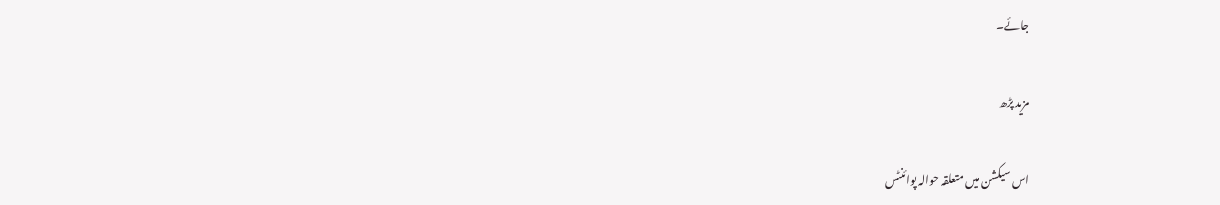جائے۔

مزید پڑھ

اس سیکشن میں متعلقہ حوالہ پوائنٹس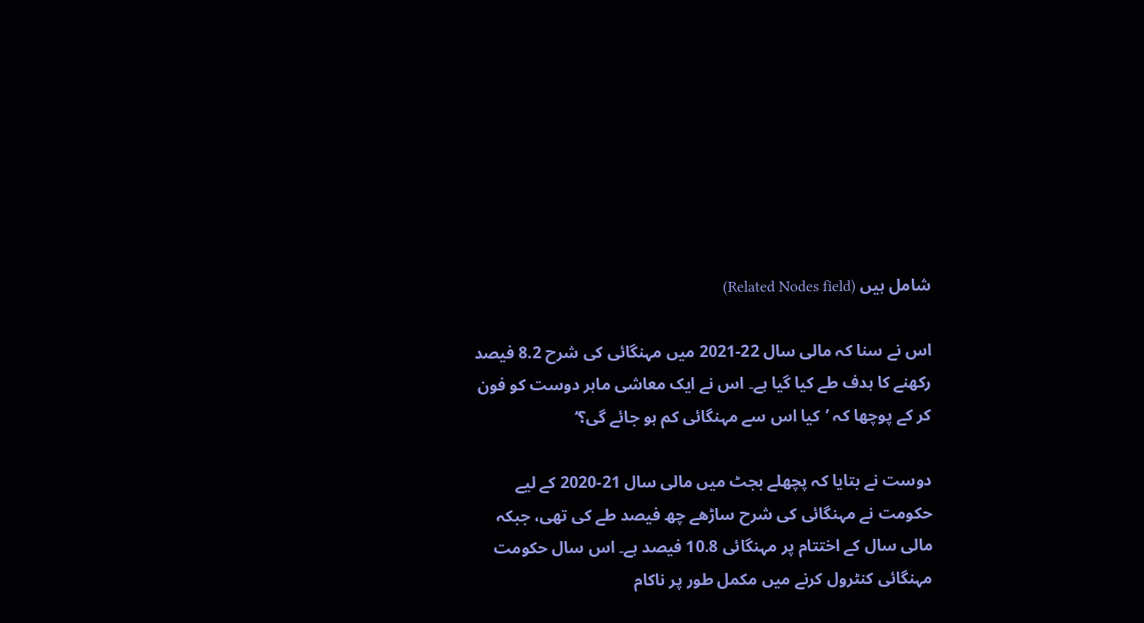شامل ہیں (Related Nodes field)

اس نے سنا کہ مالی سال 22-2021 میں مہنگائی کی شرح 8.2 فیصد رکھنے کا ہدف طے کیا گیا ہے۔ اس نے ایک معاشی ماہر دوست کو فون کر کے پوچھا کہ ’کیا اس سے مہنگائی کم ہو جائے گی؟‘

دوست نے بتایا کہ پچھلے بجٹ میں مالی سال 21-2020 کے لیے حکومت نے مہنگائی کی شرح ساڑھے چھ فیصد طے کی تھی، جبکہ مالی سال کے اختتام پر مہنگائی 10.8 فیصد ہے۔ اس سال حکومت مہنگائی کنٹرول کرنے میں مکمل طور پر ناکام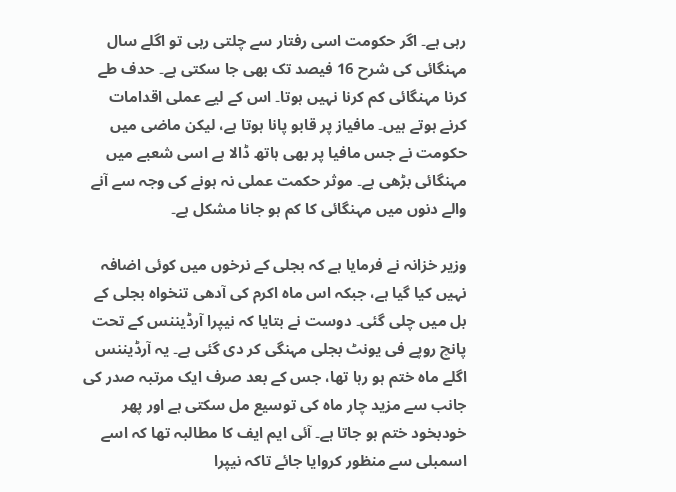رہی ہے۔ اگر حکومت اسی رفتار سے چلتی رہی تو اگلے سال مہنگائی کی شرح 16 فیصد تک بھی جا سکتی ہے۔ حدف طے کرنا مہنگائی کم کرنا نہیں ہوتا۔ اس کے لیے عملی اقدامات کرنے ہوتے ہیں۔ مافیاز پر قابو پانا ہوتا ہے، لیکن ماضی میں حکومت نے جس مافیا پر بھی ہاتھ ڈالا ہے اسی شعبے میں مہنگائی بڑھی ہے۔ موثر حکمت عملی نہ ہونے کی وجہ سے آنے والے دنوں میں مہنگائی کا کم ہو جانا مشکل ہے۔

وزیر خزانہ نے فرمایا ہے کہ بجلی کے نرخوں میں کوئی اضافہ نہیں کیا گیا ہے، جبکہ اس ماہ اکرم کی آدھی تنخواہ بجلی کے بل میں چلی گئی۔ دوست نے بتایا کہ نیپرا آرڈیننس کے تحت پانچ روپے فی یونٹ بجلی مہنگی کر دی گئی ہے۔ یہ آرڈیننس اگلے ماہ ختم ہو رہا تھا، جس کے بعد صرف ایک مرتبہ صدر کی جانب سے مزید چار ماہ کی توسیع مل سکتی ہے اور پھر خودبخود ختم ہو جاتا ہے۔ آئی ایم ایف کا مطالبہ تھا کہ اسے اسمبلی سے منظور کروایا جائے تاکہ نیپرا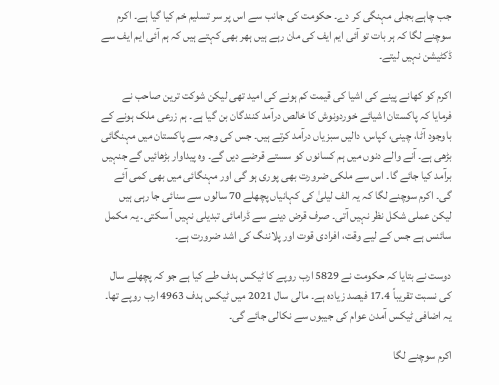جب چاہے بجلی مہنگی کر دے۔ حکومت کی جانب سے اس پر سر تسلیم خم کیا گیا ہے۔ اکرم سوچنے لگا کہ ہر بات تو آئی ایم ایف کی مان رہے ہیں ہھر بھی کہتے ہیں کہ ہم آئی ایم ایف سے ڈکٹیشن نہیں لیتے۔

اکرم کو کھانے پینے کی اشیا کی قیمت کم ہونے کی امید تھی لیکن شوکت ترین صاحب نے فرمایا کہ پاکستان اشیائے خوردونوش کا خالص درآمد کنندگان بن گیا ہے۔ ہم زرعی ملک ہونے کے باوجود آٹا، چینی، کپاس، دالیں سبزیاں درآمد کرتے ہیں۔ جس کی وجہ سے پاکستان میں مہنگائی بڑھی ہے۔ آنے والے دنوں میں ہم کسانوں کو سستے قرضے دیں گے۔ وہ پیداوار بڑھائیں گے جنہیں برآمد کیا جائے گا۔ اس سے ملکی ضرورت بھی پوری ہو گی اور مہنگائی میں بھی کمی آئے گی۔ اکرم سوچنے لگا کہ یہ الف لیلیٰ کی کہانیاں پچھلے 70 سالوں سے سنائی جا رہی ہیں لیکن عملی شکل نظر نہیں آتی۔ صرف قرض دینے سے ڈرامائی تبدیلی نہیں آ سکتی۔ یہ مکمل سائنس ہے جس کے لیے وقت، افرادی قوت اور پلاننگ کی اشد ضرورت ہے۔

دوست نے بتایا کہ حکومت نے 5829 ارب روپے کا ٹیکس ہدف طے کیا ہے جو کہ پچھلے سال کی نسبت تقریباً 17.4 فیصد زیادہ ہے۔ مالی سال 2021 میں ٹیکس ہدف 4963 ارب روپے تھا۔ یہ اضافی ٹیکس آمدن عوام کی جیبوں سے نکالی جائے گی۔

اکرم سوچنے لگا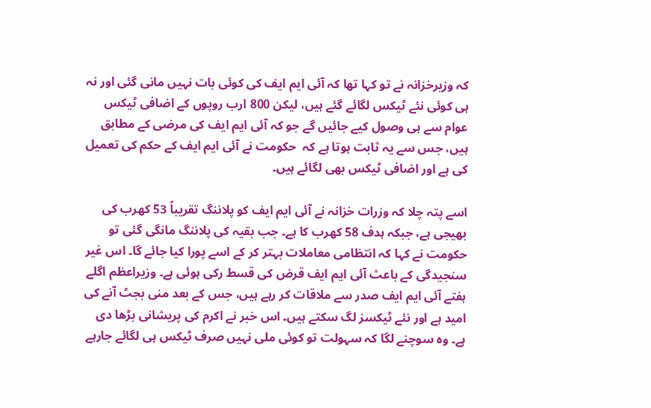کہ وزیرخزانہ نے تو کہا تھا کہ آئی ایم ایف کی کوئی بات نہیں مانی گئی اور نہ ہی کوئی نئے ٹیکس لگائے گئے ہیں، لیکن 800 ارب روپوں کے اضافی ٹیکس عوام سے ہی وصول کیے جائیں گے جو کہ آئی ایم ایف کی مرضی کے مطابق ہیں، جس سے یہ ثابت ہوتا ہے کہ  حکومت نے آئی ایم ایف کے حکم کی تعمیل کی ہے اور اضافی ٹیکس بھی لگائے ہیں۔

اسے پتہ چلا کہ وزرات خزانہ نے آئی ایم ایف کو پلاننگ تقریباً 53 کھرب کی بھیجی ہے، جبکہ ہدف 58 کھرب کا ہے۔ جب بقیہ کی پلاننگ مانگی گئی تو حکومت نے کہا کہ انتظامی معاملات بہتر کر کے اسے پورا کیا جائے گا۔ اس غیر سنجیدگی کے باعث آئی ایم ایف قرض کی قسط رکی ہوئی ہے۔ وزیراعظم اگلے ہفتے آئی ایم ایف صدر سے ملاقات کر رہے ہیں، جس کے بعد منی بجٹ آنے کی امید ہے اور نئے ٹیکسز لگ سکتے ہیں۔ اس خبر نے اکرم کی پریشانی بڑھا دی ہے۔ وہ سوچنے لگا کہ سہولت تو کوئی ملی نہیں صرف ٹیکس ہی لگائے جارہے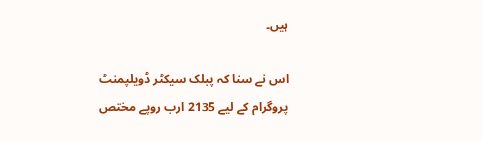ہیں۔

اس نے سنا کہ پبلک سیکٹر ڈویلپمنٹ پروگرام کے لیے 2135 ارب روپے مختص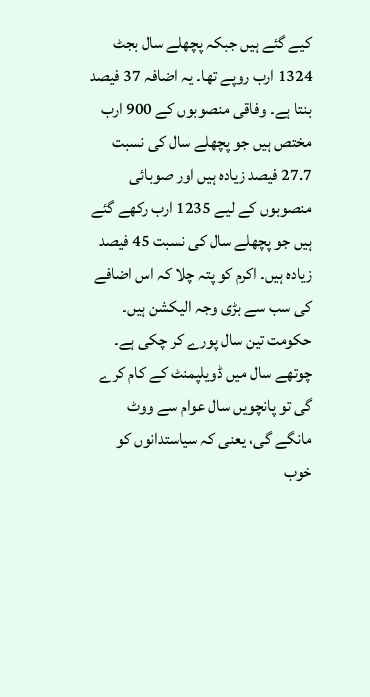کیے گئے ہیں جبکہ پچھلے سال بجٹ 1324 ارب روپے تھا۔ یہ اضافہ 37 فیصد بنتا ہے۔ وفاقی منصوبوں کے 900 ارب مختص ہیں جو پچھلے سال کی نسبت 27.7 فیصد زیادہ ہیں اور صوبائی منصوبوں کے لیے 1235 ارب رکھے گئے ہیں جو پچھلے سال کی نسبت 45 فیصد زیادہ ہیں۔ اکرم کو پتہ چلا کہ اس اضافے کی سب سے بڑی وجہ الیکشن ہیں۔ حکومت تین سال پورے کر چکی ہے۔ چوتھے سال میں ڈویلپمنٹ کے کام کرے گی تو پانچویں سال عوام سے ووٹ مانگے گی، یعنی کہ سیاستدانوں کو خوب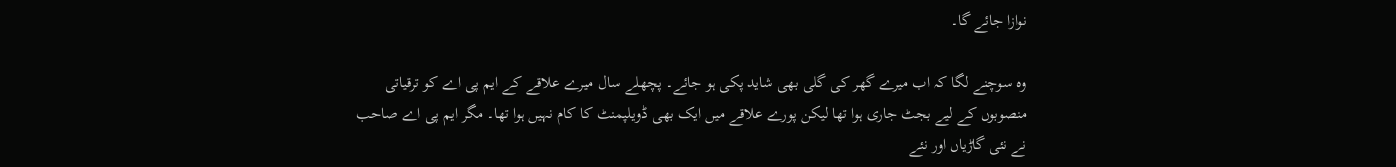نوازا جائے گا۔

وہ سوچنے لگا کہ اب میرے گھر کی گلی بھی شاید پکی ہو جائے۔ پچھلے سال میرے علاقے کے ایم پی اے کو ترقیاتی منصوبوں کے لیے بجٹ جاری ہوا تھا لیکن پورے علاقے میں ایک بھی ڈویلپمنٹ کا کام نہیں ہوا تھا۔ مگر ایم پی اے صاحب نے نئی گاڑیاں اور نئے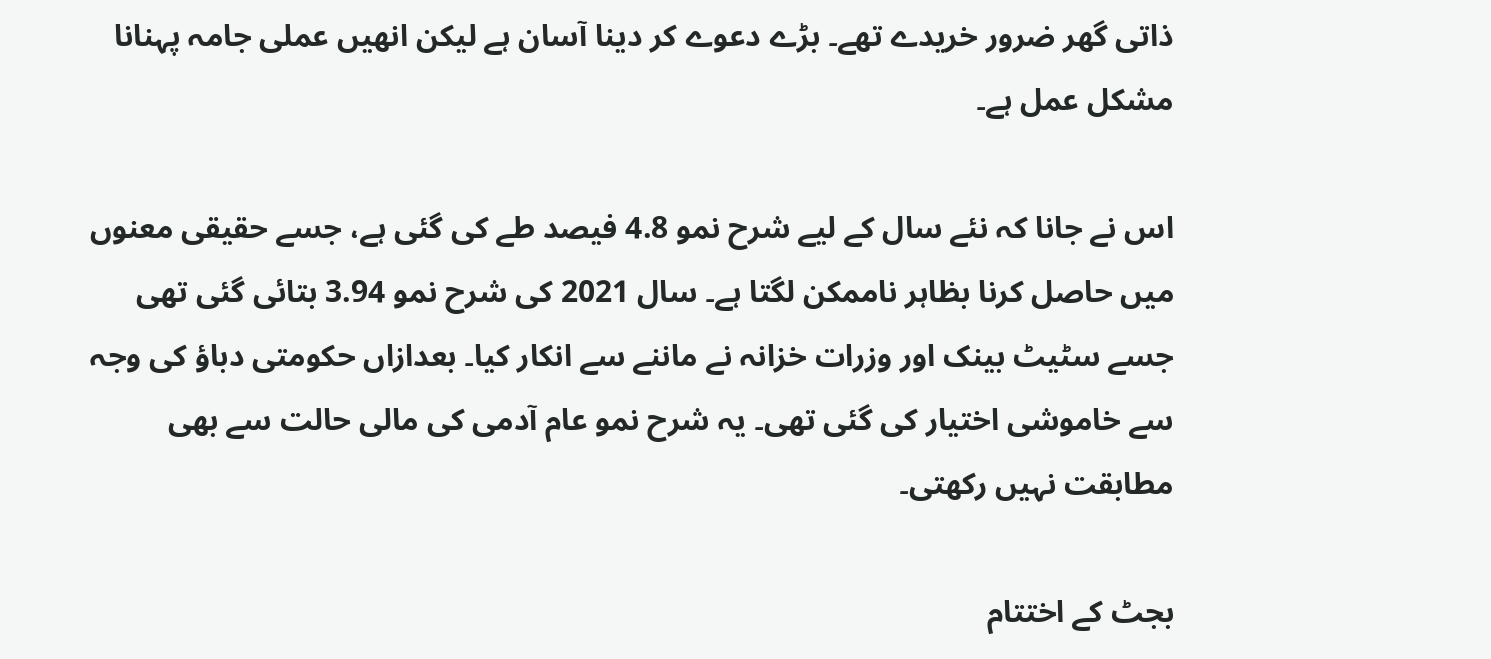ذاتی گھر ضرور خریدے تھے۔ بڑے دعوے کر دینا آسان ہے لیکن انھیں عملی جامہ پہنانا مشکل عمل ہے۔

اس نے جانا کہ نئے سال کے لیے شرح نمو 4.8 فیصد طے کی گئی ہے، جسے حقیقی معنوں میں حاصل کرنا بظاہر ناممکن لگتا ہے۔ سال 2021 کی شرح نمو 3.94 بتائی گئی تھی جسے سٹیٹ بینک اور وزرات خزانہ نے ماننے سے انکار کیا۔ بعدازاں حکومتی دباؤ کی وجہ سے خاموشی اختیار کی گئی تھی۔ یہ شرح نمو عام آدمی کی مالی حالت سے بھی مطابقت نہیں رکھتی۔

بجٹ کے اختتام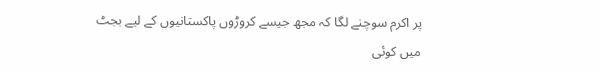پر اکرم سوچنے لگا کہ مجھ جیسے کروڑوں پاکستانیوں کے لیے بجٹ میں کوئی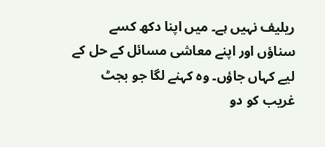ریلیف نہیں ہے۔ میں اپنا دکھ کسے سناؤں اور اپنے معاشی مسائل کے حل کے لیے کہاں جاؤں۔ وہ کہنے لگا جو بجٹ غریب کو دو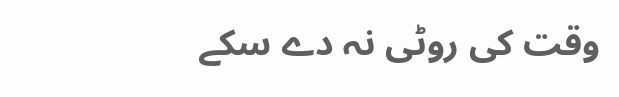وقت کی روٹی نہ دے سکے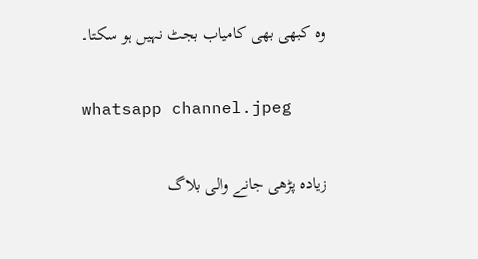وہ کبھی بھی کامیاب بجٹ نہیں ہو سکتا۔

whatsapp channel.jpeg

زیادہ پڑھی جانے والی بلاگ